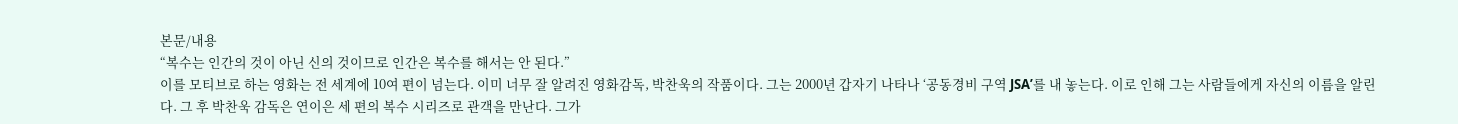본문/내용
“복수는 인간의 것이 아닌 신의 것이므로 인간은 복수를 해서는 안 된다.”
이를 모티브로 하는 영화는 전 세계에 10여 편이 넘는다. 이미 너무 잘 알려진 영화감독, 박찬욱의 작품이다. 그는 2000년 갑자기 나타나 ‘공동경비 구역 JSA’를 내 놓는다. 이로 인해 그는 사람들에게 자신의 이름을 알린다. 그 후 박찬욱 감독은 연이은 세 편의 복수 시리즈로 관객을 만난다. 그가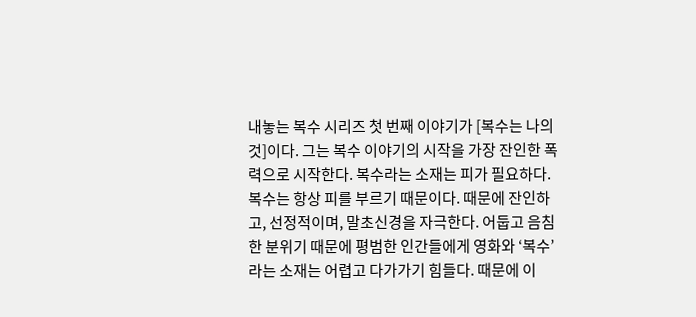내놓는 복수 시리즈 첫 번째 이야기가 [복수는 나의 것]이다. 그는 복수 이야기의 시작을 가장 잔인한 폭력으로 시작한다. 복수라는 소재는 피가 필요하다. 복수는 항상 피를 부르기 때문이다. 때문에 잔인하고, 선정적이며, 말초신경을 자극한다. 어둡고 음침한 분위기 때문에 평범한 인간들에게 영화와 ‘복수’라는 소재는 어렵고 다가가기 힘들다. 때문에 이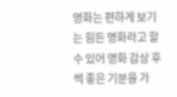영화는 편하게 보기는 힘든 영화라고 할 수 있어 영화 감상 후 썩 좋은 기분을 가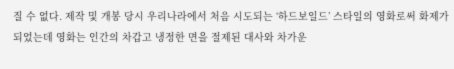질 수 없다. 제작 및 개봉 당시 우리나라에서 처음 시도되는 ‘하드보일드’ 스타일의 영화로써 화제가 되었는데 영화는 인간의 차갑고 냉정한 면을 절제된 대사와 차가운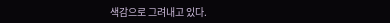색감으로 그려내고 있다.